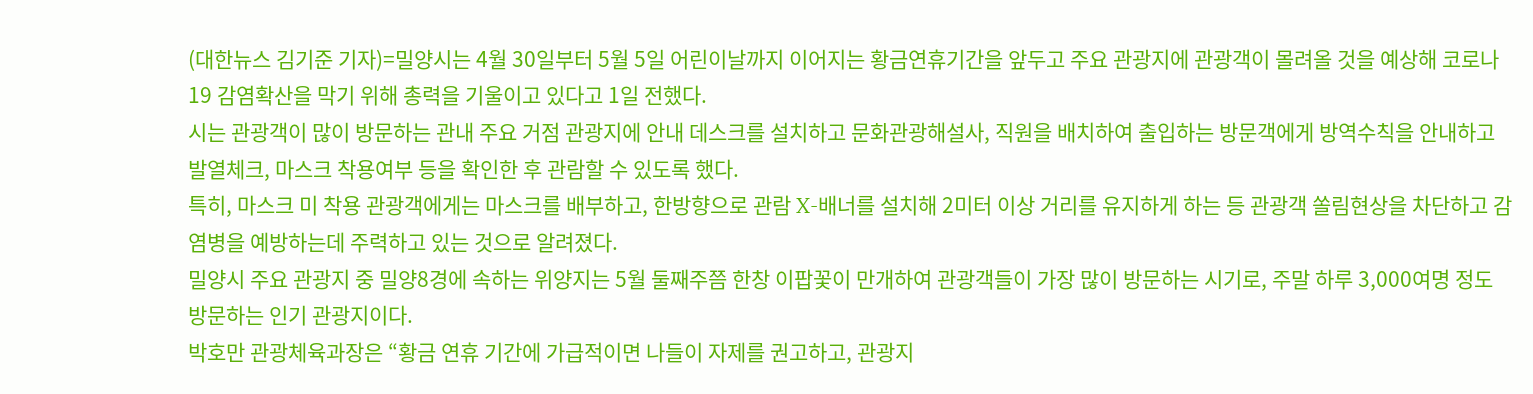(대한뉴스 김기준 기자)=밀양시는 4월 30일부터 5월 5일 어린이날까지 이어지는 황금연휴기간을 앞두고 주요 관광지에 관광객이 몰려올 것을 예상해 코로나 19 감염확산을 막기 위해 총력을 기울이고 있다고 1일 전했다.
시는 관광객이 많이 방문하는 관내 주요 거점 관광지에 안내 데스크를 설치하고 문화관광해설사, 직원을 배치하여 출입하는 방문객에게 방역수칙을 안내하고 발열체크, 마스크 착용여부 등을 확인한 후 관람할 수 있도록 했다.
특히, 마스크 미 착용 관광객에게는 마스크를 배부하고, 한방향으로 관람 X-배너를 설치해 2미터 이상 거리를 유지하게 하는 등 관광객 쏠림현상을 차단하고 감염병을 예방하는데 주력하고 있는 것으로 알려졌다.
밀양시 주요 관광지 중 밀양8경에 속하는 위양지는 5월 둘째주쯤 한창 이팝꽃이 만개하여 관광객들이 가장 많이 방문하는 시기로, 주말 하루 3,000여명 정도 방문하는 인기 관광지이다.
박호만 관광체육과장은 “황금 연휴 기간에 가급적이면 나들이 자제를 권고하고, 관광지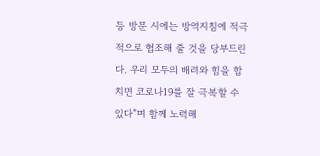등 방문 시에는 방역지침에 적극적으로 협조해 줄 것을 당부드린다. 우리 모두의 배려와 힘을 합치면 코로나19를 잘 극복할 수 있다”며 함께 노력해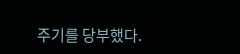주기를 당부했다.